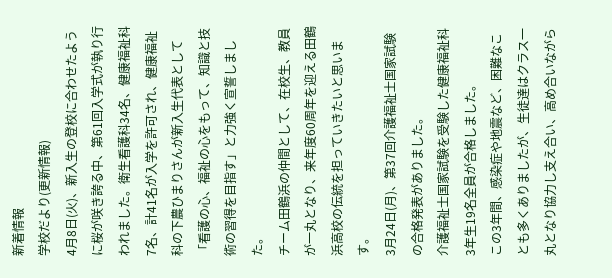新着情報
学校だより(更新情報)
4月8日(火)、新入生の登校に合わせたように桜が咲き誇る中、第61回入学式が執り行われました。衛生看護科34名、健康福祉科7名、計41名が入学を許可され、健康福祉科の下農ひまりさんが新入生代表として「看護の心、福祉の心をもって、知識と技術の習得を目指す」と力強く宣誓しました。
チーム田鶴浜の仲間として、在校生、教員が一丸となり、来年度60周年を迎える田鶴浜高校の伝統を担っていきたいと思います。
3月24日(月)、第37回介護福祉士国家試験の合格発表がありました。
介護福祉士国家試験を受験した健康福祉科3年生19名全員が合格しました。
この3年間、感染症や地震など、困難なことも多くありましたが、生徒達はクラス一丸となり協力し支え合い、高め合いながら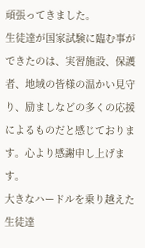頑張ってきました。
生徒達が国家試験に臨む事ができたのは、実習施設、保護者、地域の皆様の温かい見守り、励ましなどの多くの応援によるものだと感じております。心より感謝申し上げます。
大きなハードルを乗り越えた生徒達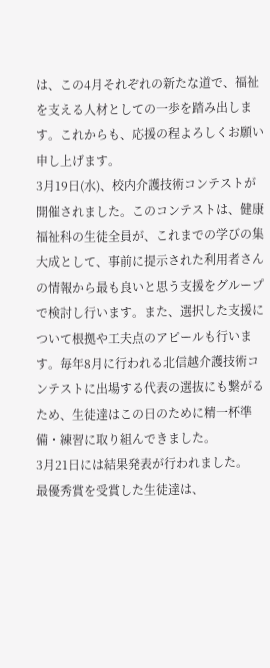は、この4月それぞれの新たな道で、福祉を支える人材としての一歩を踏み出します。これからも、応援の程よろしくお願い申し上げます。
3月19日(水)、校内介護技術コンテストが開催されました。このコンテストは、健康福祉科の生徒全員が、これまでの学びの集大成として、事前に提示された利用者さんの情報から最も良いと思う支援をグループで検討し行います。また、選択した支援について根拠や工夫点のアピールも行います。毎年8月に行われる北信越介護技術コンテストに出場する代表の選抜にも繋がるため、生徒達はこの日のために精一杯準備・練習に取り組んできました。
3月21日には結果発表が行われました。
最優秀賞を受賞した生徒達は、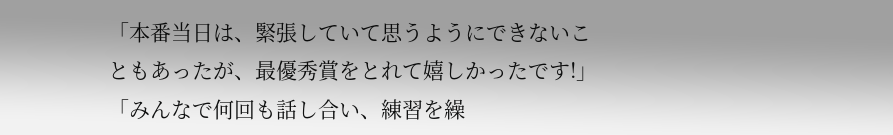「本番当日は、緊張していて思うようにできないこともあったが、最優秀賞をとれて嬉しかったです!」「みんなで何回も話し合い、練習を繰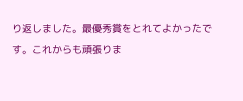り返しました。最優秀賞をとれてよかったです。これからも頑張りま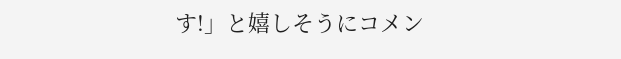す!」と嬉しそうにコメン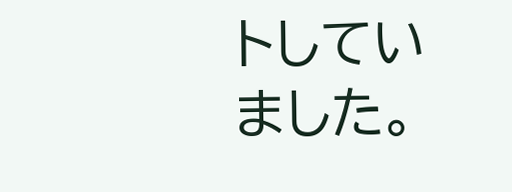トしていました。